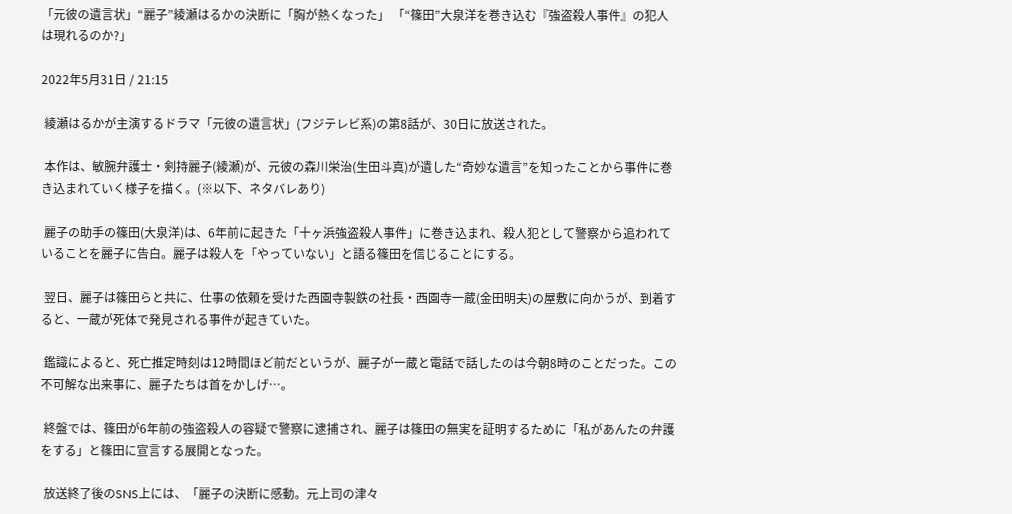「元彼の遺言状」“麗子”綾瀬はるかの決断に「胸が熱くなった」 「“篠田”大泉洋を巻き込む『強盗殺人事件』の犯人は現れるのか?」

2022年5月31日 / 21:15

 綾瀬はるかが主演するドラマ「元彼の遺言状」(フジテレビ系)の第8話が、30日に放送された。

 本作は、敏腕弁護士・剣持麗子(綾瀬)が、元彼の森川栄治(生田斗真)が遺した“奇妙な遺言”を知ったことから事件に巻き込まれていく様子を描く。(※以下、ネタバレあり)

 麗子の助手の篠田(大泉洋)は、6年前に起きた「十ヶ浜強盗殺人事件」に巻き込まれ、殺人犯として警察から追われていることを麗子に告白。麗子は殺人を「やっていない」と語る篠田を信じることにする。

 翌日、麗子は篠田らと共に、仕事の依頼を受けた西園寺製鉄の社長・西園寺一蔵(金田明夫)の屋敷に向かうが、到着すると、一蔵が死体で発見される事件が起きていた。

 鑑識によると、死亡推定時刻は12時間ほど前だというが、麗子が一蔵と電話で話したのは今朝8時のことだった。この不可解な出来事に、麗子たちは首をかしげ…。

 終盤では、篠田が6年前の強盗殺人の容疑で警察に逮捕され、麗子は篠田の無実を証明するために「私があんたの弁護をする」と篠田に宣言する展開となった。

 放送終了後のSNS上には、「麗子の決断に感動。元上司の津々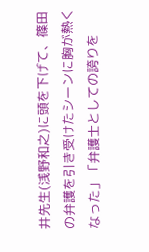井先生(浅野和之)に頭を下げて、篠田の弁護を引き受けたシーンに胸が熱くなった」「弁護士としての誇りを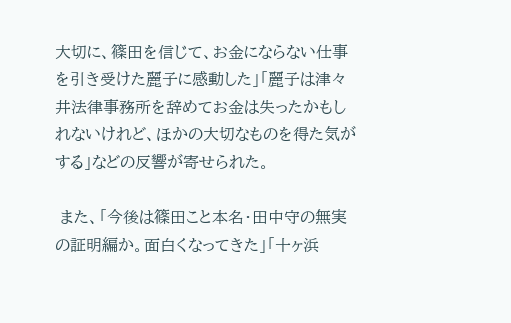大切に、篠田を信じて、お金にならない仕事を引き受けた麗子に感動した」「麗子は津々井法律事務所を辞めてお金は失ったかもしれないけれど、ほかの大切なものを得た気がする」などの反響が寄せられた。

 また、「今後は篠田こと本名・田中守の無実の証明編か。面白くなってきた」「十ヶ浜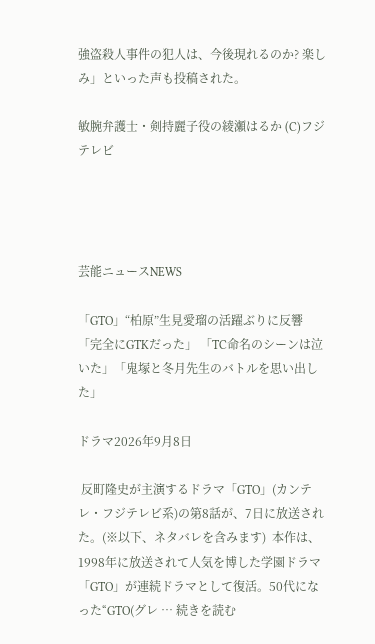強盗殺人事件の犯人は、今後現れるのか? 楽しみ」といった声も投稿された。

敏腕弁護士・剣持麗子役の綾瀬はるか (C)フジテレビ




芸能ニュースNEWS

「GTO」“柏原”生見愛瑠の活躍ぶりに反響「完全にGTKだった」 「TC命名のシーンは泣いた」「鬼塚と冬月先生のバトルを思い出した」

ドラマ2026年9月8日

 反町隆史が主演するドラマ「GTO」(カンテレ・フジテレビ系)の第8話が、7日に放送された。(※以下、ネタバレを含みます)  本作は、1998年に放送されて人気を博した学園ドラマ「GTO」が連続ドラマとして復活。50代になった“GTO(グレ … 続きを読む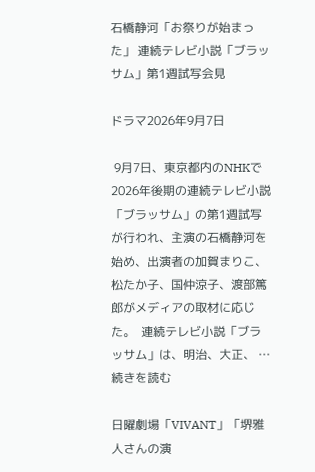石橋静河「お祭りが始まった」 連続テレビ小説「ブラッサム」第1週試写会見

ドラマ2026年9月7日

 9月7日、東京都内のNHKで2026年後期の連続テレビ小説「ブラッサム」の第1週試写が行われ、主演の石橋静河を始め、出演者の加賀まりこ、松たか子、国仲涼子、渡部篤郎がメディアの取材に応じた。  連続テレビ小説「ブラッサム」は、明治、大正、 … 続きを読む

日曜劇場「VIVANT」「堺雅人さんの演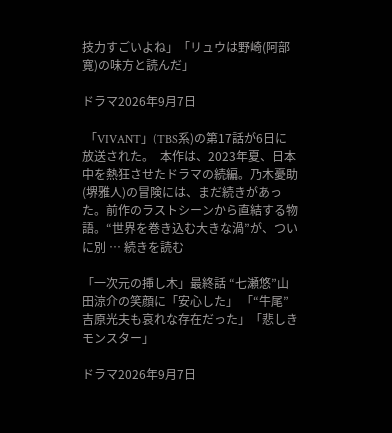技力すごいよね」「リュウは野崎(阿部寛)の味方と読んだ」

ドラマ2026年9月7日

 「VIVANT」(TBS系)の第17話が6日に放送された。  本作は、2023年夏、日本中を熱狂させたドラマの続編。乃木憂助(堺雅人)の冒険には、まだ続きがあった。前作のラストシーンから直結する物語。“世界を巻き込む大きな渦”が、ついに別 … 続きを読む

「一次元の挿し木」最終話 “七瀬悠”山田涼介の笑顔に「安心した」 「“牛尾”吉原光夫も哀れな存在だった」「悲しきモンスター」

ドラマ2026年9月7日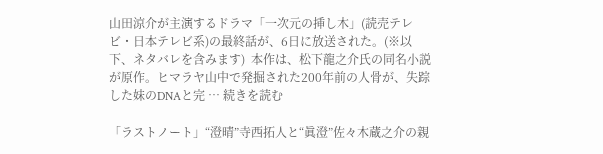山田涼介が主演するドラマ「一次元の挿し木」(読売テレビ・日本テレビ系)の最終話が、6日に放送された。(※以下、ネタバレを含みます)  本作は、松下龍之介氏の同名小説が原作。ヒマラヤ山中で発掘された200年前の人骨が、失踪した妹のDNAと完 … 続きを読む

「ラストノート」“澄晴”寺西拓人と“眞澄”佐々木蔵之介の親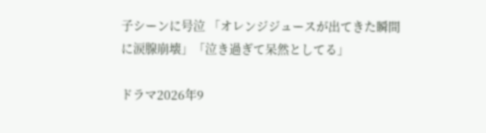子シーンに号泣 「オレンジジュースが出てきた瞬間に涙腺崩壊」「泣き過ぎて呆然としてる」

ドラマ2026年9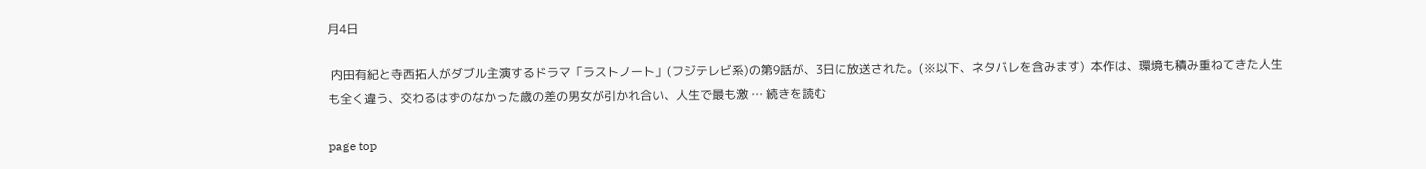月4日

 内田有紀と寺西拓人がダブル主演するドラマ「ラストノート」(フジテレビ系)の第9話が、3日に放送された。(※以下、ネタバレを含みます)  本作は、環境も積み重ねてきた人生も全く違う、交わるはずのなかった歳の差の男女が引かれ合い、人生で最も激 … 続きを読む

page top